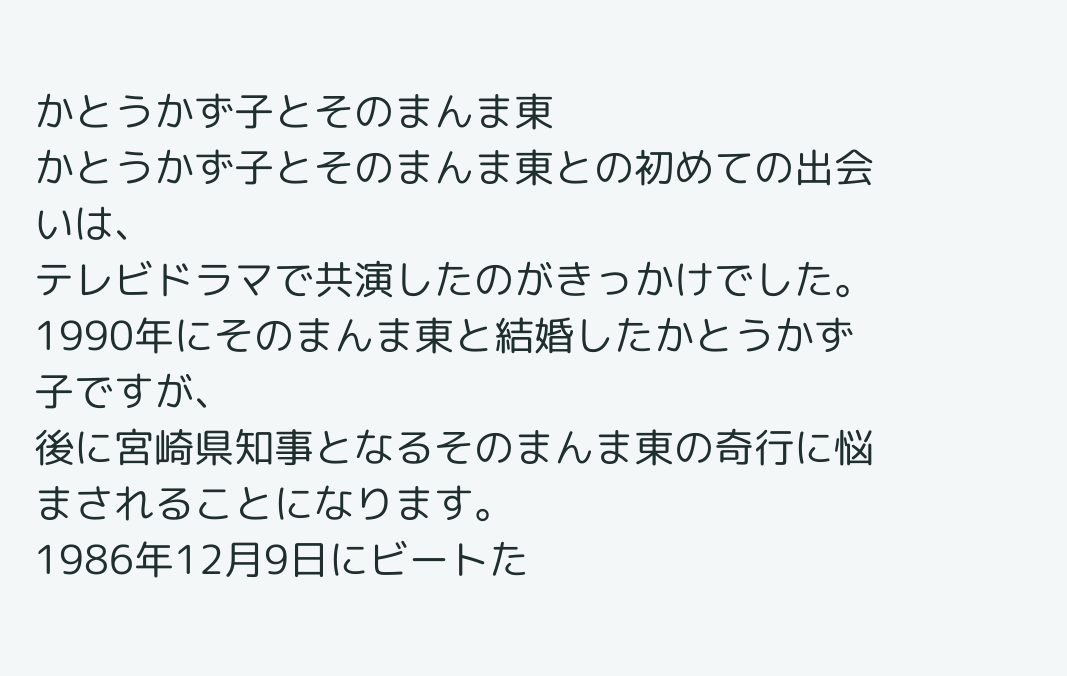かとうかず子とそのまんま東
かとうかず子とそのまんま東との初めての出会いは、
テレビドラマで共演したのがきっかけでした。
1990年にそのまんま東と結婚したかとうかず子ですが、
後に宮崎県知事となるそのまんま東の奇行に悩まされることになります。
1986年12月9日にビートた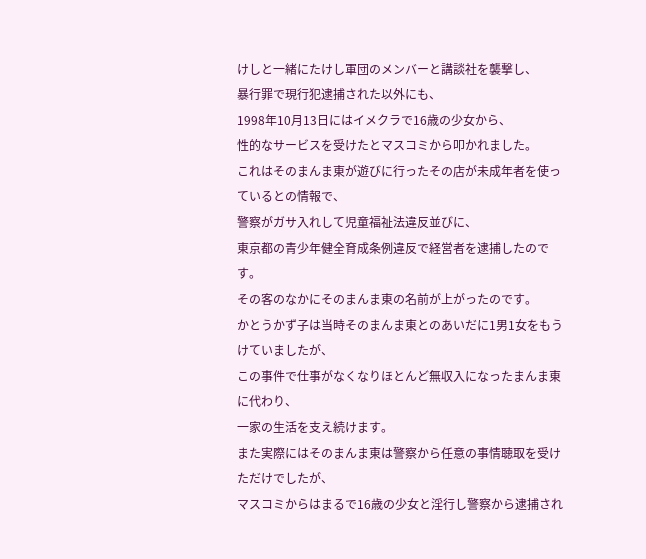けしと一緒にたけし軍団のメンバーと講談社を襲撃し、
暴行罪で現行犯逮捕された以外にも、
1998年10月13日にはイメクラで16歳の少女から、
性的なサービスを受けたとマスコミから叩かれました。
これはそのまんま東が遊びに行ったその店が未成年者を使っているとの情報で、
警察がガサ入れして児童福祉法違反並びに、
東京都の青少年健全育成条例違反で経営者を逮捕したのです。
その客のなかにそのまんま東の名前が上がったのです。
かとうかず子は当時そのまんま東とのあいだに1男1女をもうけていましたが、
この事件で仕事がなくなりほとんど無収入になったまんま東に代わり、
一家の生活を支え続けます。
また実際にはそのまんま東は警察から任意の事情聴取を受けただけでしたが、
マスコミからはまるで16歳の少女と淫行し警察から逮捕され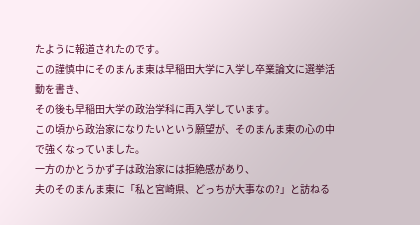たように報道されたのです。
この謹慎中にそのまんま東は早稲田大学に入学し卒業論文に選挙活動を書き、
その後も早稲田大学の政治学科に再入学しています。
この頃から政治家になりたいという願望が、そのまんま東の心の中で強くなっていました。
一方のかとうかず子は政治家には拒絶感があり、
夫のそのまんま東に「私と宮崎県、どっちが大事なの?」と訪ねる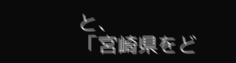と、
「宮崎県をど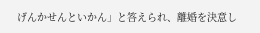げんかせんといかん」と答えられ、離婚を決意し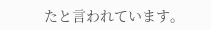たと言われています。